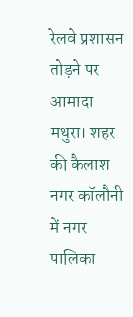रेलवे प्रशासन तोड़ने पर आमादा
मथुरा। शहर की कैलाश नगर कॉलौनी में नगर पालिका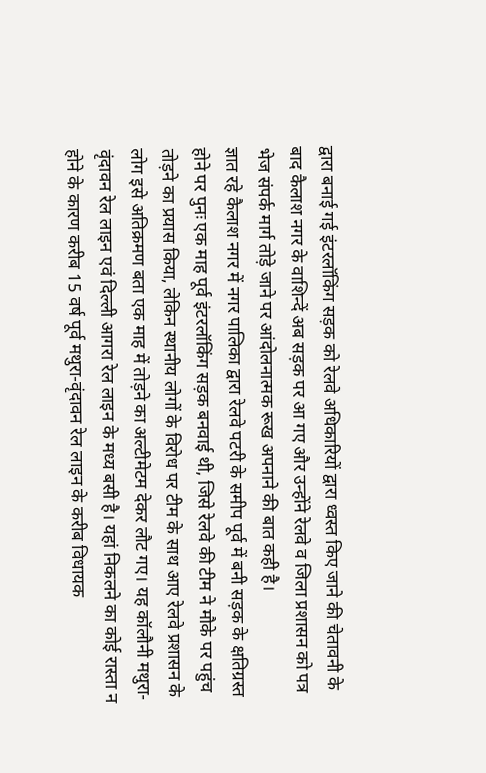द्वारा बनाई गई इंटरलॉकिंग सड़क को रेलवे अधिकारियों द्वारा ध्वस्त किए जाने की चेतावनी के बाद कैलाश नगर के वाशिन्दें अब सड़क पर आ गए और उन्होंने रेलवे व जिला प्रशासन को पत्र भेज संपर्क मार्ग तोड़े जाने पर आंदोलनात्मक रूख अपनाने की बात कही है।
ज्ञात रहे कैलाश नगर में नगर पालिका द्वारा रेलवे पटरी के समीप पूर्व में बनी सड़क के क्षतिग्रस्त होने पर पुनः एक माह पूर्व इंटरलॉकिंग सड़क बनवाई थी, जिसे रेलवे की टीम ने मौके पर पहुंच तोड़ने का प्रयास किया, लेकिन स्थानीय लोगों के विरोध पर टीम के साथ आए रेलवे प्रशासन के लोग इसे अतिक्रमण बता एक माह में तोड़ने का अल्टीमेटम देकर लौट गए। यह कॉलौनी मथुरा-वृंदावन रेल लाइन एवं दिल्ली आगरा रेल लाइन के मध्य बसी है। यहां निकलने का कोई रास्ता न होने के कारण करीब 15 वर्ष पूर्व मथुरा-वृंदावन रेल लाइन के करीब विधायक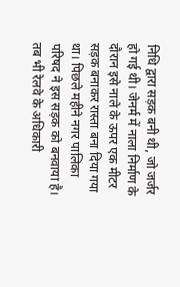निधि द्वारा सड़क बनी थी, जो जर्जर हो गई थी। जेनर्म में नाला निर्माण के दौरान इसे नाले के ऊपर एक मीटर सड़क बनाकर रास्ता बना दिया गया था। पिछले महीने नगर पालिका परिषद ने इस सड़क को बनवाया है। तब भी रेलवे के अधिकारी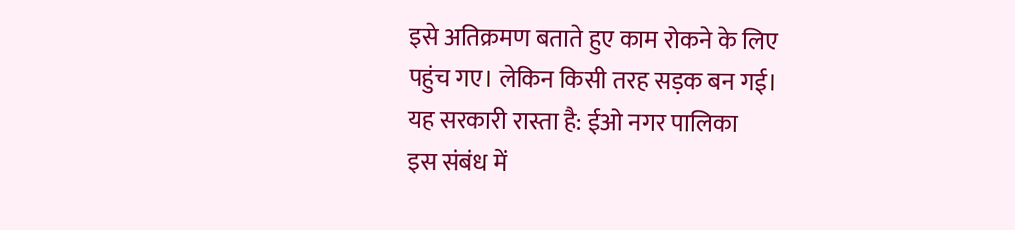इसे अतिक्रमण बताते हुए काम रोकने के लिए पहुंच गए। लेकिन किसी तरह सड़क बन गई।
यह सरकारी रास्ता है: ईओ नगर पालिका
इस संबंध में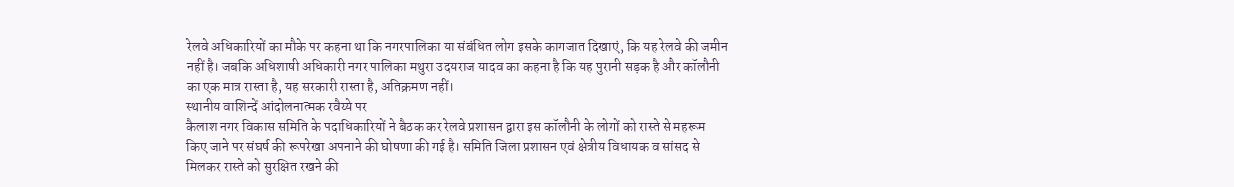रेलवे अधिकारियों का मौके पर कहना था कि नगरपालिका या संबंधित लोग इसके कागजात दिखाएं, कि यह रेलवे की जमीन नहीं है। जबकि अधिशाषी अधिकारी नगर पालिका मथुरा उदयराज यादव का कहना है कि यह पुरानी सड़क है और कॉलौनी का एक मात्र रास्ता है, यह सरकारी रास्ता है, अतिक्रमण नहीं।
स्थानीय वाशिन्दें आंदोलनात्मक रवैय्ये पर
कैलाश नगर विकास समिति के पदाधिकारियों ने बैठक कर रेलवे प्रशासन द्वारा इस कॉलौनी के लोगों को रास्ते से महरूम किए जाने पर संघर्ष की रूपरेखा अपनाने की घोषणा की गई है। समिति जिला प्रशासन एवं क्षेत्रीय विधायक व सांसद से मिलकर रास्ते को सुरक्षित रखने की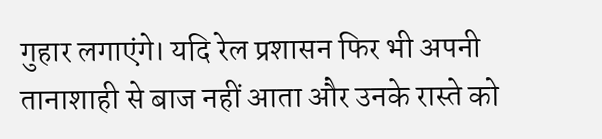गुहार लगाएंगे। यदि रेल प्रशासन फिर भी अपनी तानाशाही से बाज नहीं आता और उनके रास्ते को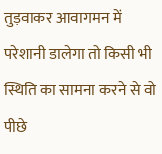तुड़वाकर आवागमन में परेशानी डालेगा तो किसी भी स्थिति का सामना करने से वो पीछे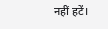नहीं हटें।